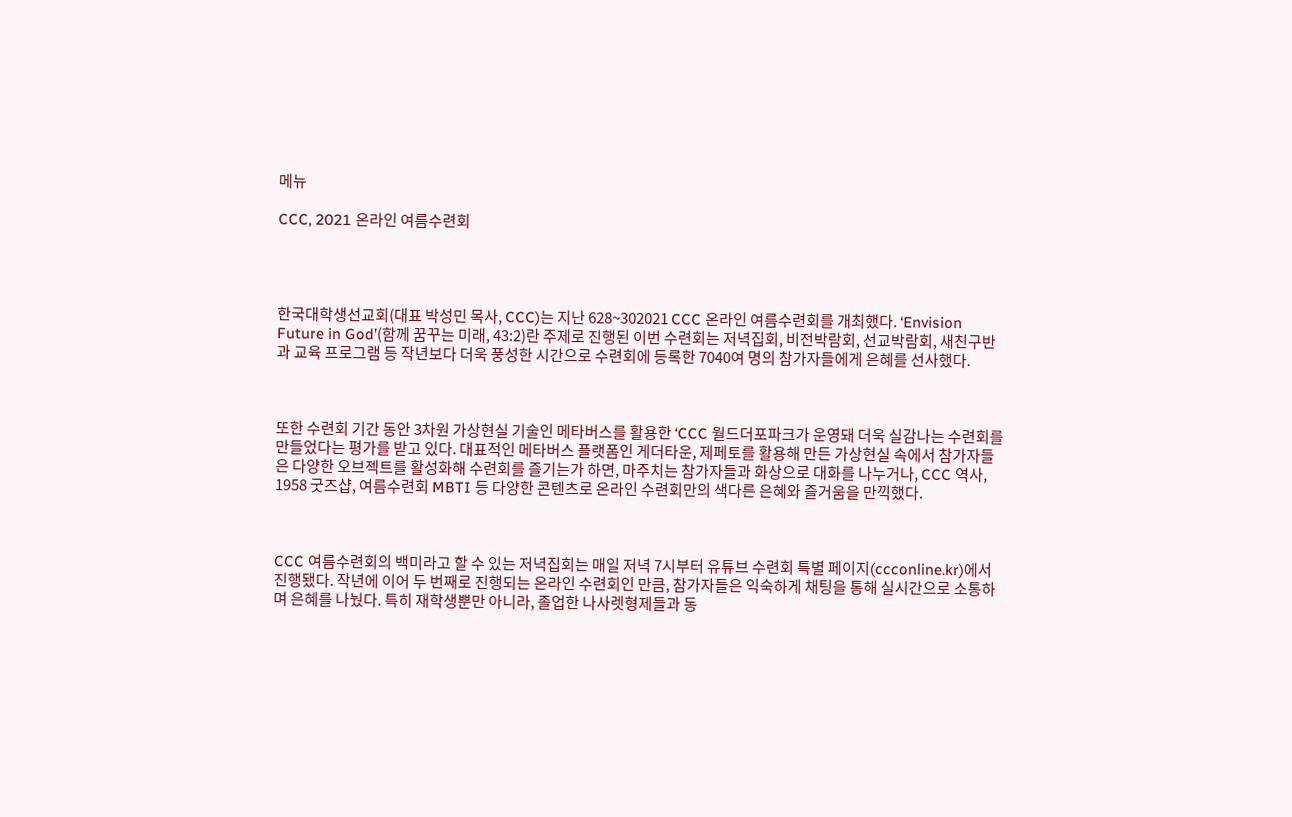메뉴

CCC, 2021 온라인 여름수련회




한국대학생선교회(대표 박성민 목사, CCC)는 지난 628~302021 CCC 온라인 여름수련회를 개최했다. ‘Envision Future in God’(함께 꿈꾸는 미래, 43:2)란 주제로 진행된 이번 수련회는 저녁집회, 비전박람회, 선교박람회, 새친구반과 교육 프로그램 등 작년보다 더욱 풍성한 시간으로 수련회에 등록한 7040여 명의 참가자들에게 은혜를 선사했다.



또한 수련회 기간 동안 3차원 가상현실 기술인 메타버스를 활용한 ‘CCC 월드더포파크가 운영돼 더욱 실감나는 수련회를 만들었다는 평가를 받고 있다. 대표적인 메타버스 플랫폼인 게더타운, 제페토를 활용해 만든 가상현실 속에서 참가자들은 다양한 오브젝트를 활성화해 수련회를 즐기는가 하면, 마주치는 참가자들과 화상으로 대화를 나누거나, CCC 역사, 1958 굿즈샵, 여름수련회 MBTI 등 다양한 콘텐츠로 온라인 수련회만의 색다른 은혜와 즐거움을 만끽했다.



CCC 여름수련회의 백미라고 할 수 있는 저녁집회는 매일 저녁 7시부터 유튜브 수련회 특별 페이지(ccconline.kr)에서 진행됐다. 작년에 이어 두 번째로 진행되는 온라인 수련회인 만큼, 참가자들은 익숙하게 채팅을 통해 실시간으로 소통하며 은혜를 나눴다. 특히 재학생뿐만 아니라, 졸업한 나사렛형제들과 동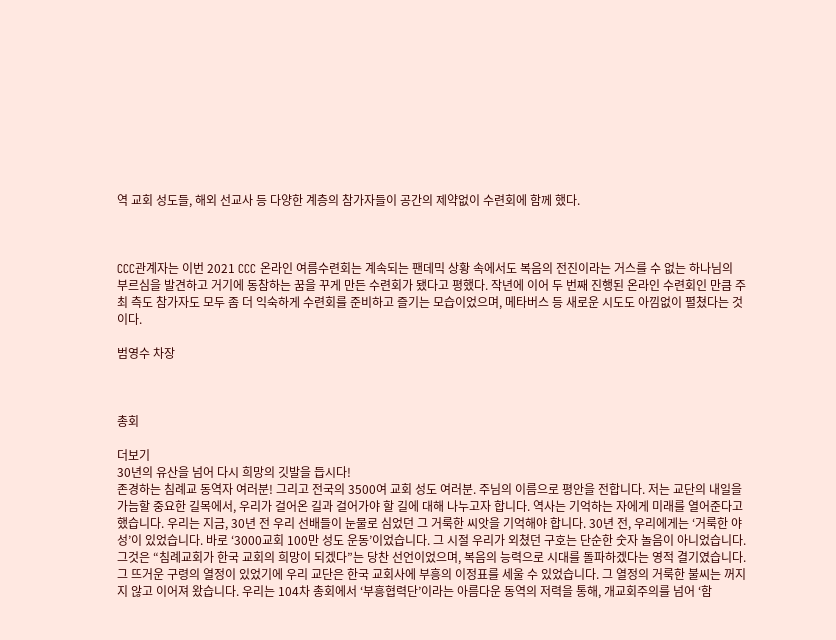역 교회 성도들, 해외 선교사 등 다양한 계층의 참가자들이 공간의 제약없이 수련회에 함께 했다.



CCC관계자는 이번 2021 CCC 온라인 여름수련회는 계속되는 팬데믹 상황 속에서도 복음의 전진이라는 거스를 수 없는 하나님의 부르심을 발견하고 거기에 동참하는 꿈을 꾸게 만든 수련회가 됐다고 평했다. 작년에 이어 두 번째 진행된 온라인 수련회인 만큼 주최 측도 참가자도 모두 좀 더 익숙하게 수련회를 준비하고 즐기는 모습이었으며, 메타버스 등 새로운 시도도 아낌없이 펼쳤다는 것이다.

범영수 차장



총회

더보기
30년의 유산을 넘어 다시 희망의 깃발을 듭시다!
존경하는 침례교 동역자 여러분! 그리고 전국의 3500여 교회 성도 여러분. 주님의 이름으로 평안을 전합니다. 저는 교단의 내일을 가늠할 중요한 길목에서, 우리가 걸어온 길과 걸어가야 할 길에 대해 나누고자 합니다. 역사는 기억하는 자에게 미래를 열어준다고 했습니다. 우리는 지금, 30년 전 우리 선배들이 눈물로 심었던 그 거룩한 씨앗을 기억해야 합니다. 30년 전, 우리에게는 ‘거룩한 야성’이 있었습니다. 바로 ‘3000교회 100만 성도 운동’이었습니다. 그 시절 우리가 외쳤던 구호는 단순한 숫자 놀음이 아니었습니다. 그것은 “침례교회가 한국 교회의 희망이 되겠다”는 당찬 선언이었으며, 복음의 능력으로 시대를 돌파하겠다는 영적 결기였습니다. 그 뜨거운 구령의 열정이 있었기에 우리 교단은 한국 교회사에 부흥의 이정표를 세울 수 있었습니다. 그 열정의 거룩한 불씨는 꺼지지 않고 이어져 왔습니다. 우리는 104차 총회에서 ‘부흥협력단’이라는 아름다운 동역의 저력을 통해, 개교회주의를 넘어 ‘함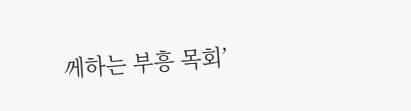께하는 부흥 목회’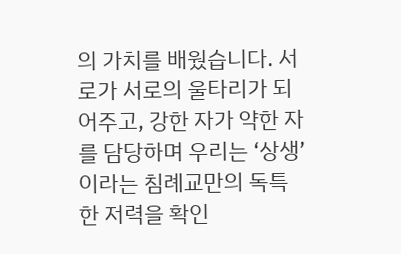의 가치를 배웠습니다. 서로가 서로의 울타리가 되어주고, 강한 자가 약한 자를 담당하며 우리는 ‘상생’이라는 침례교만의 독특한 저력을 확인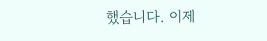했습니다. 이제